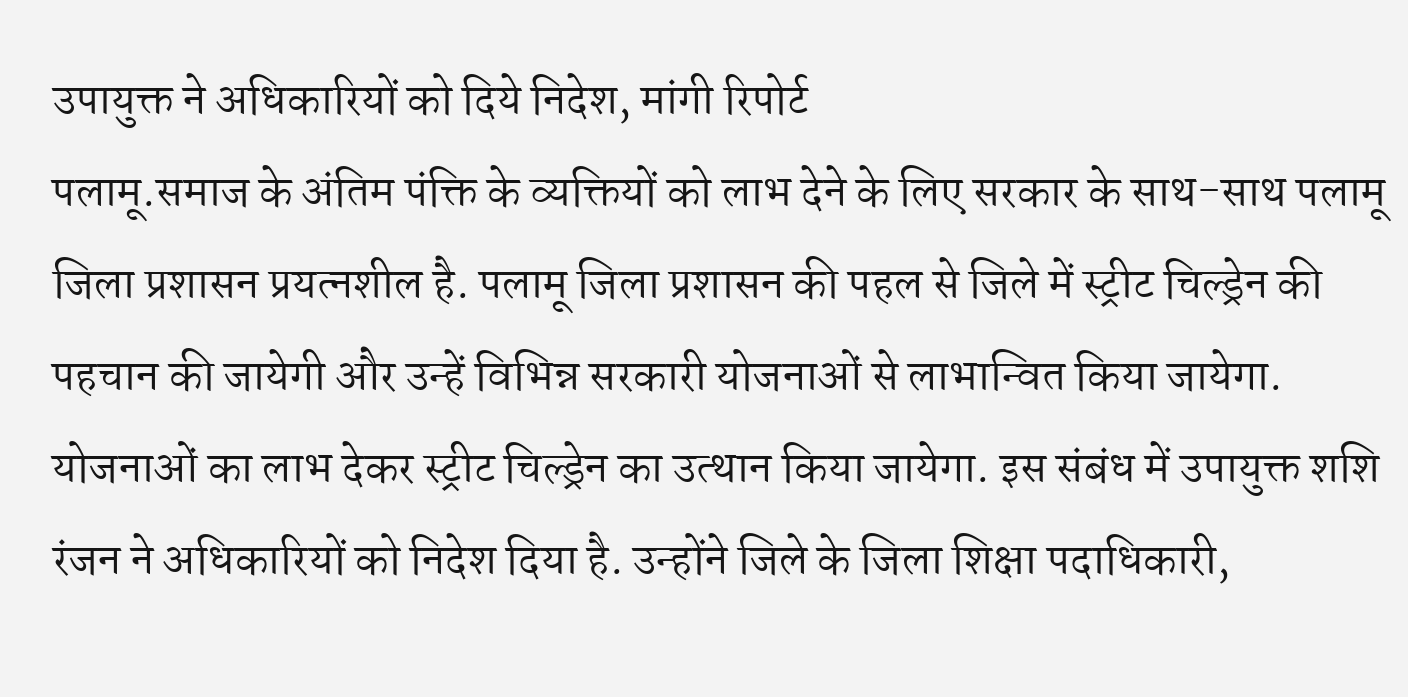उपायुक्त ने अधिकारियों को दिये निदेश, मांगी रिपोर्ट
पलामू.समाज के अंतिम पंक्ति के व्यक्तियों को लाभ देने के लिए सरकार के साथ-साथ पलामू जिला प्रशासन प्रयत्नशील है. पलामू जिला प्रशासन की पहल से जिले में स्ट्रीट चिल्ड्रेन की पहचान की जायेगी और उन्हें विभिन्न सरकारी योजनाओं से लाभान्वित किया जायेगा. योजनाओं का लाभ देकर स्ट्रीट चिल्ड्रेन का उत्थान किया जायेगा. इस संबंध में उपायुक्त शशि रंजन ने अधिकारियों को निदेश दिया है. उन्होंने जिले के जिला शिक्षा पदाधिकारी,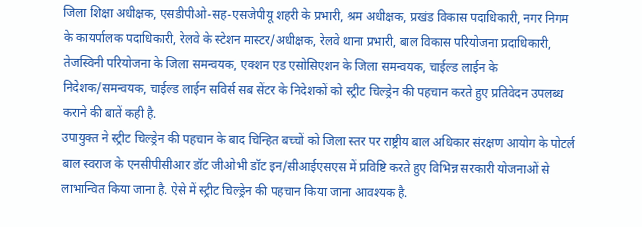जिला शिक्षा अधीक्षक, एसडीपीओ-सह-एसजेपीयू शहरी के प्रभारी, श्रम अधीक्षक, प्रखंड विकास पदाधिकारी, नगर निगम के कायर्पालक पदाधिकारी, रेलवे के स्टेशन मास्टर/अधीक्षक, रेलवे थाना प्रभारी, बाल विकास परियोजना प्रदाधिकारी, तेजस्विनी परियोजना के जिला समन्वयक, एक्शन एड एसोसिएशन के जिला समन्वयक, चाईल्ड लाईन के निदेशक/समन्वयक, चाईल्ड लाईन सविर्स सब सेंटर के निदेशकों को स्ट्रीट चिल्ड्रेन की पहचान करते हुए प्रतिवेदन उपलब्ध कराने की बातें कही है.
उपायुक्त ने स्ट्रीट चिल्ड्रेन की पहचान के बाद चिन्हित बच्चों को जिला स्तर पर राष्ट्रीय बाल अधिकार संरक्षण आयोग के पोटर्ल बाल स्वराज के एनसीपीसीआर डॉट जीओभी डॉट इन/सीआईएसएस में प्रविष्टि करते हुए विभिन्न सरकारी योजनाओं से लाभान्वित किया जाना है. ऐसे में स्ट्रीट चिल्ड्रेन की पहचान किया जाना आवश्यक है.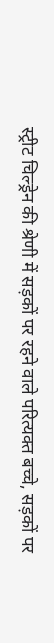स्ट्रीट चिल्ड्रेन की श्रेणी में सड़कों पर रहने वाले परित्यक्त बच्चे, सड़कों पर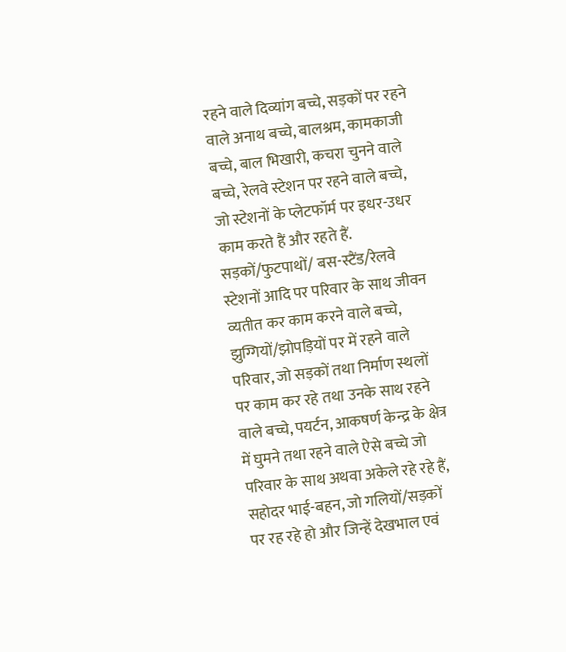रहने वाले दिव्यांग बच्चे, सड़कों पर रहने वाले अनाथ बच्चे, बालश्रम, कामकाजी बच्चे, बाल भिखारी, कचरा चुनने वाले बच्चे, रेलवे स्टेशन पर रहने वाले बच्चे, जो स्टेशनों के प्लेटफॉर्म पर इधर-उधर काम करते हैं और रहते हैं. सड़कों/फुटपाथों/ बस-स्टैंड/रेलवे स्टेशनों आदि पर परिवार के साथ जीवन व्यतीत कर काम करने वाले बच्चे, झुग्गियों/झोपड़ियों पर में रहने वाले परिवार, जो सड़कों तथा निर्माण स्थलों पर काम कर रहे तथा उनके साथ रहने वाले बच्चे, पयर्टन, आकषर्ण केन्द्र के क्षेत्र में घुमने तथा रहने वाले ऐसे बच्चे जो परिवार के साथ अथवा अकेले रहे रहे हैं, सहोदर भाई-बहन, जो गलियों/सड़कों पर रह रहे हो और जिन्हें देखभाल एवं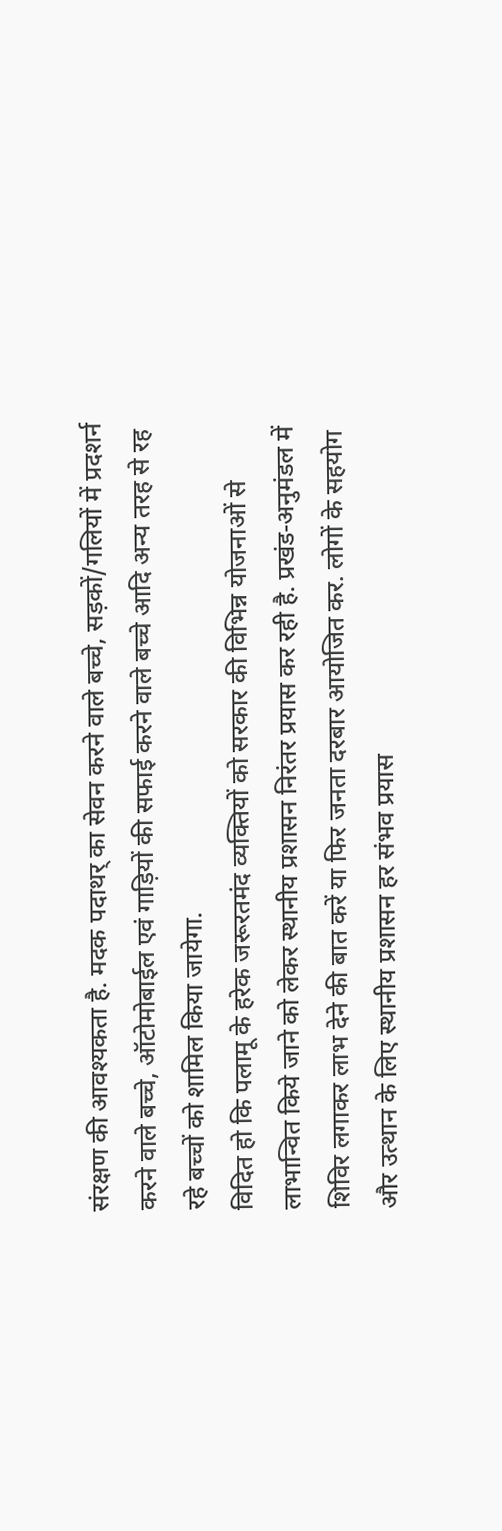संरक्षण की आवश्यकता है. मदक पदाथर् का सेवन करने वाले बच्चे, सड़कों/गलियों में प्रदशर्न करने वाले बच्चे, ऑटोमोबाईल एवं गाड़ियों की सफाई करने वाले बच्चे आदि अन्य तरह से रह रहे बच्चों को शामिल किया जायेगा.
विदित हो कि पलामू के हरेक जरूरतमंद व्यक्तियों को सरकार की विभिन्न योजनाओं से लाभान्वित किये जाने को लेकर स्थानीय प्रशासन निरंतर प्रयास कर रही है. प्रखंड-अनुमंडल में शिविर लगाकर लाभ देने की बात करें या फिर जनता दरबार आयोजित कर. लोगों के सहयोग और उत्थान के लिए स्थानीय प्रशासन हर संभव प्रयास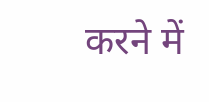करने में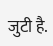जुटी है.